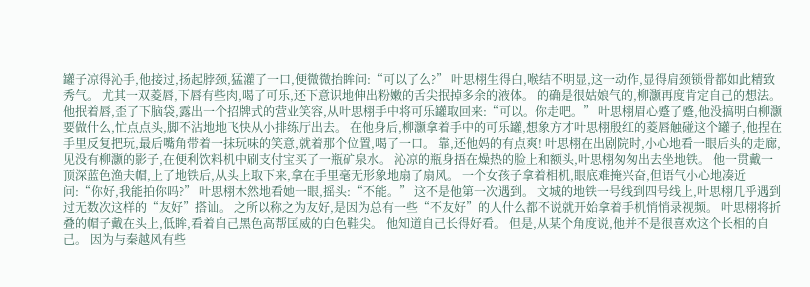罐子凉得沁手,他接过,扬起脖颈,猛灌了一口,便微微抬眸问:“可以了么?” 叶思栩生得白,喉结不明显,这一动作,显得肩颈锁骨都如此精致秀气。 尤其一双菱唇,下唇有些肉,喝了可乐,还下意识地伸出粉嫩的舌尖抿掉多余的液体。 的确是很姑娘气的,柳灏再度肯定自己的想法。他抿着唇,歪了下脑袋,露出一个招牌式的营业笑容,从叶思栩手中将可乐罐取回来:“可以。你走吧。” 叶思栩眉心蹙了蹙,他没搞明白柳灏要做什么,忙点点头,脚不沾地地飞快从小排练厅出去。 在他身后,柳灏拿着手中的可乐罐,想象方才叶思栩殷红的菱唇触碰这个罐子,他捏在手里反复把玩,最后嘴角带着一抹玩味的笑意,就着那个位置,喝了一口。 靠,还他妈的有点爽! 叶思栩在出剧院时,小心地看一眼后头的走廊,见没有柳灏的影子,在便利饮料机中刷支付宝买了一瓶矿泉水。 沁凉的瓶身捂在燥热的脸上和额头,叶思栩匆匆出去坐地铁。 他一贯戴一顶深蓝色渔夫帽,上了地铁后,从头上取下来,拿在手里毫无形象地扇了扇风。 一个女孩子拿着相机,眼底难掩兴奋,但语气小心地凑近问:“你好,我能拍你吗?” 叶思栩木然地看她一眼,摇头:“不能。” 这不是他第一次遇到。 文城的地铁一号线到四号线上,叶思栩几乎遇到过无数次这样的“友好”搭讪。 之所以称之为友好,是因为总有一些“不友好”的人什么都不说就开始拿着手机悄悄录视频。 叶思栩将折叠的帽子戴在头上,低眸,看着自己黑色高帮匡威的白色鞋尖。 他知道自己长得好看。 但是,从某个角度说,他并不是很喜欢这个长相的自己。 因为与秦越风有些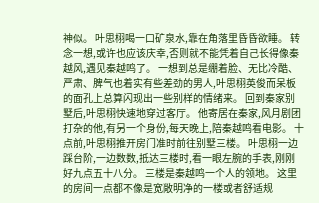神似。 叶思栩喝一口矿泉水,靠在角落里昏昏欲睡。 转念一想,或许也应该庆幸,否则就不能凭着自己长得像秦越风,遇见秦越鸣了。 一想到总是绷着脸、无比冷酷、严肃、脾气也着实有些差劲的男人,叶思栩英俊而呆板的面孔上总算闪现出一些别样的情绪来。 回到秦家别墅后,叶思栩快速地穿过客厅。 他寄居在秦家,风月剧团打杂的他,有另一个身份,每天晚上,陪秦越鸣看电影。 十点前,叶思栩推开房门准时前往别墅三楼。 叶思栩一边踩台阶,一边数数,抵达三楼时,看一眼左腕的手表,刚刚好九点五十八分。 三楼是秦越鸣一个人的领地。 这里的房间一点都不像是宽敞明净的一楼或者舒适规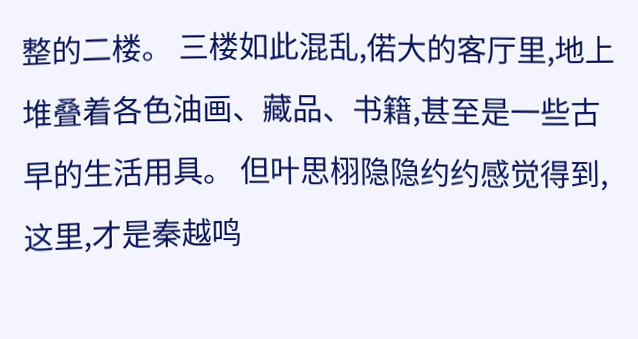整的二楼。 三楼如此混乱,偌大的客厅里,地上堆叠着各色油画、藏品、书籍,甚至是一些古早的生活用具。 但叶思栩隐隐约约感觉得到,这里,才是秦越鸣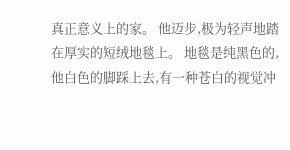真正意义上的家。 他迈步,极为轻声地踏在厚实的短绒地毯上。 地毯是纯黑色的,他白色的脚踩上去,有一种苍白的视觉冲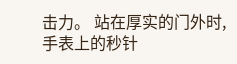击力。 站在厚实的门外时,手表上的秒针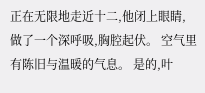正在无限地走近十二,他闭上眼睛,做了一个深呼吸,胸腔起伏。 空气里有陈旧与温暖的气息。 是的,叶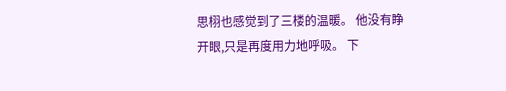思栩也感觉到了三楼的温暖。 他没有睁开眼,只是再度用力地呼吸。 下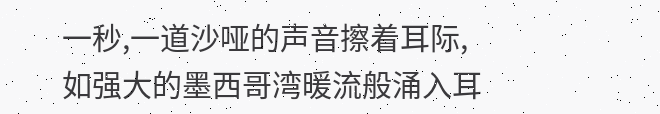一秒,一道沙哑的声音擦着耳际,如强大的墨西哥湾暖流般涌入耳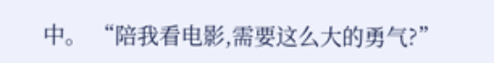中。 “陪我看电影,需要这么大的勇气?”